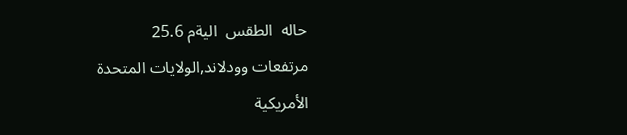حاله  الطقس  اليةم 25.6
مرتفعات وودلاند,الولايات المتحدة الأمريكية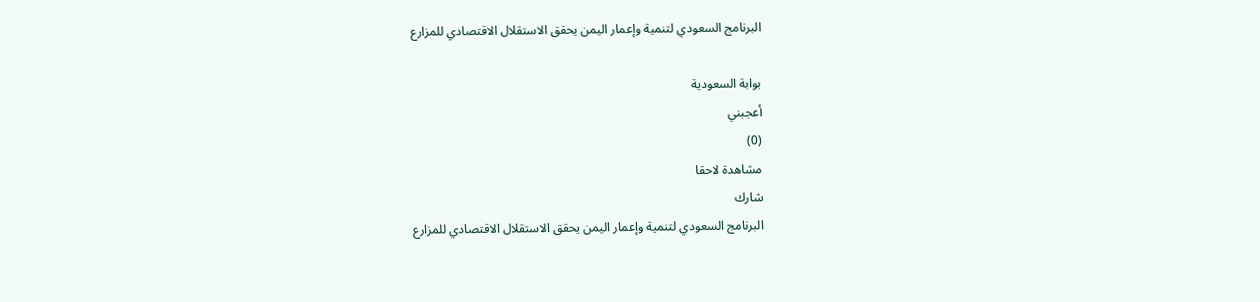البرنامج السعودي لتنمية وإعمار اليمن يحقق الاستقلال الاقتصادي للمزارع

بوابة السعودية
أعجبني
(0)
مشاهدة لاحقا
شارك
البرنامج السعودي لتنمية وإعمار اليمن يحقق الاستقلال الاقتصادي للمزارع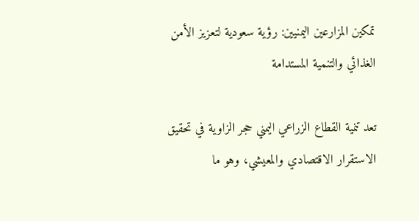تمكين المزارعين اليمنيين: رؤية سعودية لتعزيز الأمن الغذائي والتنمية المستدامة

تعد تنمية القطاع الزراعي اليمني حجر الزاوية في تحقيق الاستقرار الاقتصادي والمعيشي، وهو ما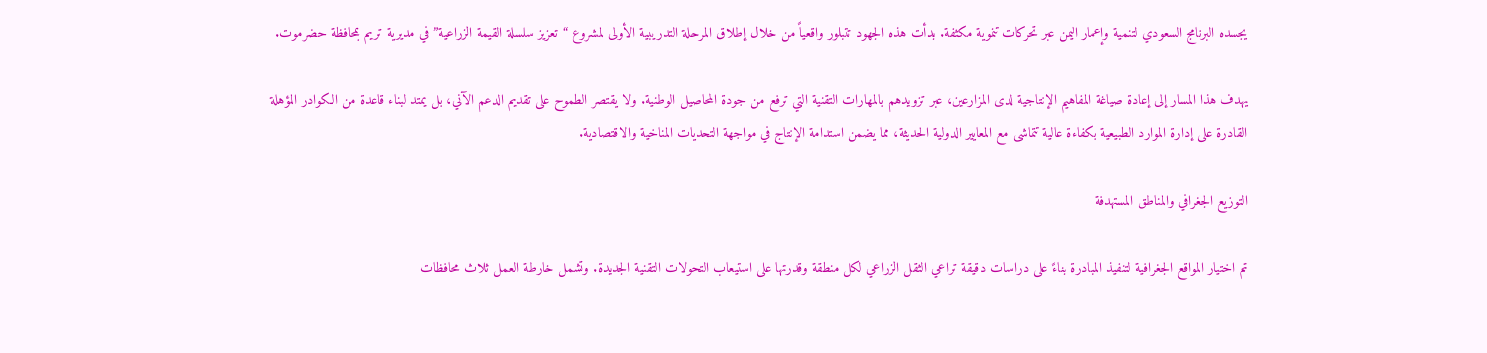يجسده البرنامج السعودي لتنمية وإعمار اليمن عبر تحركات تنموية مكثفة. بدأت هذه الجهود تتبلور واقعياً من خلال إطلاق المرحلة التدريبية الأولى لمشروع “تعزيز سلسلة القيمة الزراعية” في مديرية تريم بمحافظة حضرموت.

يهدف هذا المسار إلى إعادة صياغة المفاهيم الإنتاجية لدى المزارعين، عبر تزويدهم بالمهارات التقنية التي ترفع من جودة المحاصيل الوطنية. ولا يقتصر الطموح على تقديم الدعم الآني، بل يمتد لبناء قاعدة من الكوادر المؤهلة القادرة على إدارة الموارد الطبيعية بكفاءة عالية تتماشى مع المعايير الدولية الحديثة، مما يضمن استدامة الإنتاج في مواجهة التحديات المناخية والاقتصادية.

التوزيع الجغرافي والمناطق المستهدفة

تم اختيار المواقع الجغرافية لتنفيذ المبادرة بناءً على دراسات دقيقة تراعي الثقل الزراعي لكل منطقة وقدرتها على استيعاب التحولات التقنية الجديدة. وتشمل خارطة العمل ثلاث محافظات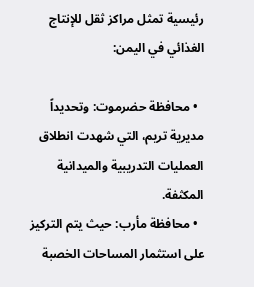رئيسية تمثل مراكز ثقل للإنتاج الغذائي في اليمن:

  • محافظة حضرموت: وتحديداً مديرية تريم، التي شهدت انطلاق العمليات التدريبية والميدانية المكثفة.
  • محافظة مأرب: حيث يتم التركيز على استثمار المساحات الخصبة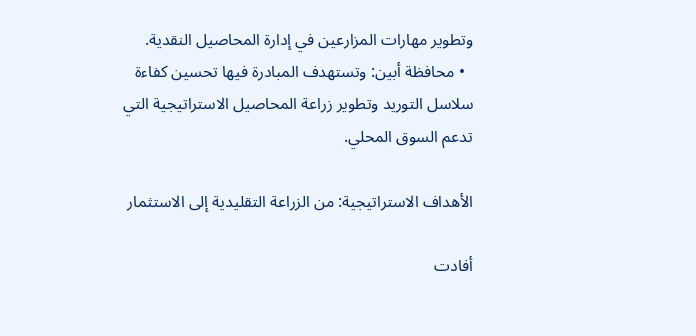وتطوير مهارات المزارعين في إدارة المحاصيل النقدية.
  • محافظة أبين: وتستهدف المبادرة فيها تحسين كفاءة سلاسل التوريد وتطوير زراعة المحاصيل الاستراتيجية التي تدعم السوق المحلي.

الأهداف الاستراتيجية: من الزراعة التقليدية إلى الاستثمار

أفادت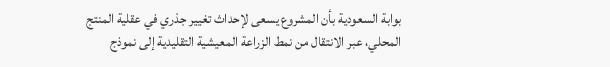بوابة السعودية بأن المشروع يسعى لإحداث تغيير جذري في عقلية المنتج المحلي، عبر الانتقال من نمط الزراعة المعيشية التقليدية إلى نموذج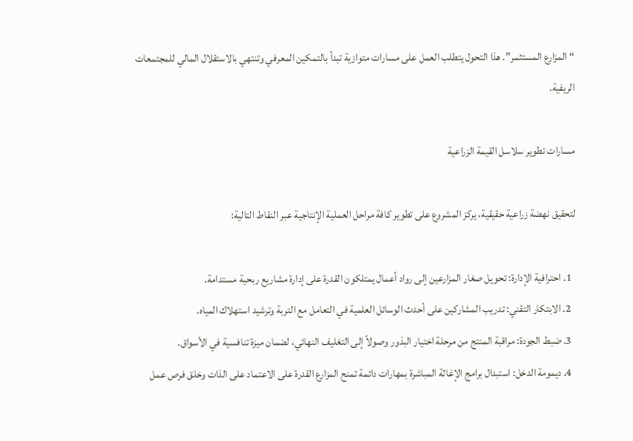“المزارع المستثمر”. هذا التحول يتطلب العمل على مسارات متوازية تبدأ بالتمكين المعرفي وتنتهي بالاستقلال المالي للمجتمعات الريفية.

مسارات تطوير سلاسل القيمة الزراعية

لتحقيق نهضة زراعية حقيقية، يركز المشروع على تطوير كافة مراحل العملية الإنتاجية عبر النقاط التالية:

  1. احترافية الإدارة: تحويل صغار المزارعين إلى رواد أعمال يمتلكون القدرة على إدارة مشاريع ربحية مستدامة.
  2. الابتكار التقني: تدريب المشاركين على أحدث الوسائل العلمية في التعامل مع التربة وترشيد استهلاك المياه.
  3. ضبط الجودة: مراقبة المنتج من مرحلة اختيار البذور وصولاً إلى التغليف النهائي، لضمان ميزة تنافسية في الأسواق.
  4. ديمومة الدخل: استبدال برامج الإغاثة المباشرة بمهارات دائمة تمنح المزارع القدرة على الاعتماد على الذات وخلق فرص عمل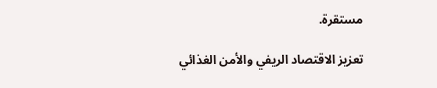مستقرة.

تعزيز الاقتصاد الريفي والأمن الغذائي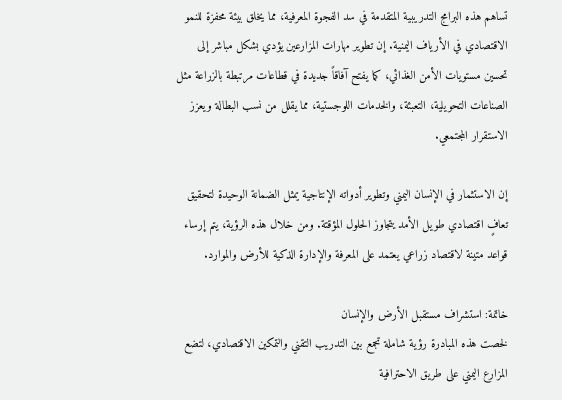تساهم هذه البرامج التدريبية المتقدمة في سد الفجوة المعرفية، مما يخلق بيئة محفزة للنمو الاقتصادي في الأرياف اليمنية. إن تطوير مهارات المزارعين يؤدي بشكل مباشر إلى تحسين مستويات الأمن الغذائي، كما يفتح آفاقاً جديدة في قطاعات مرتبطة بالزراعة مثل الصناعات التحويلية، التعبئة، والخدمات اللوجستية، مما يقلل من نسب البطالة ويعزز الاستقرار المجتمعي.

إن الاستثمار في الإنسان اليمني وتطوير أدواته الإنتاجية يمثل الضمانة الوحيدة لتحقيق تعافٍ اقتصادي طويل الأمد يتجاوز الحلول المؤقتة. ومن خلال هذه الرؤية، يتم إرساء قواعد متينة لاقتصاد زراعي يعتمد على المعرفة والإدارة الذكية للأرض والموارد.

خاتمة: استشراف مستقبل الأرض والإنسان
لخصت هذه المبادرة رؤية شاملة تجمع بين التدريب التقني والتمكين الاقتصادي، لتضع المزارع اليمني على طريق الاحترافية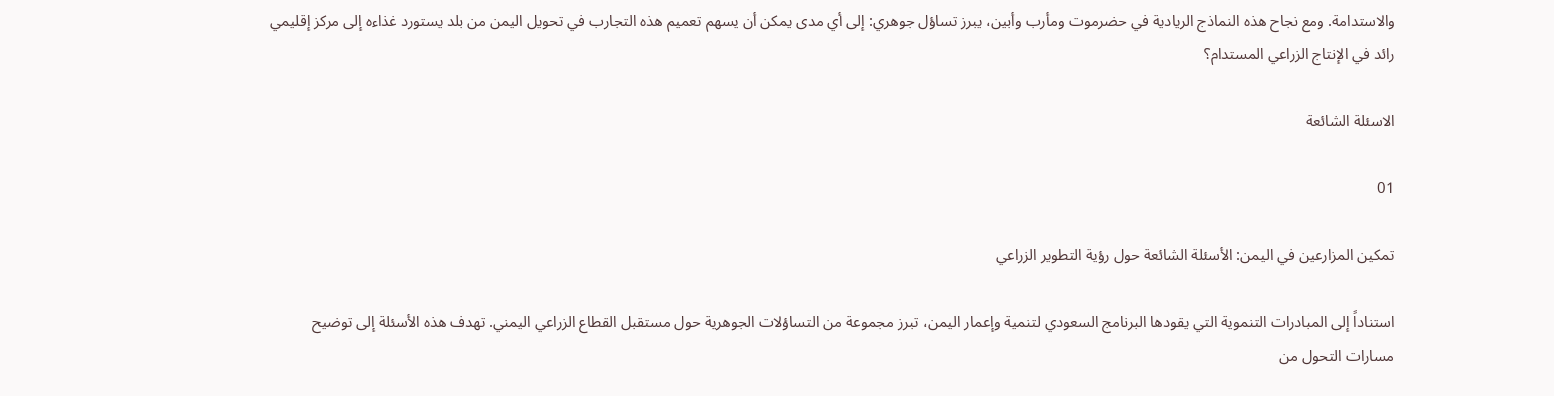والاستدامة. ومع نجاح هذه النماذج الريادية في حضرموت ومأرب وأبين، يبرز تساؤل جوهري: إلى أي مدى يمكن أن يسهم تعميم هذه التجارب في تحويل اليمن من بلد يستورد غذاءه إلى مركز إقليمي رائد في الإنتاج الزراعي المستدام؟

الاسئلة الشائعة

01

تمكين المزارعين في اليمن: الأسئلة الشائعة حول رؤية التطوير الزراعي

استناداً إلى المبادرات التنموية التي يقودها البرنامج السعودي لتنمية وإعمار اليمن، تبرز مجموعة من التساؤلات الجوهرية حول مستقبل القطاع الزراعي اليمني. تهدف هذه الأسئلة إلى توضيح مسارات التحول من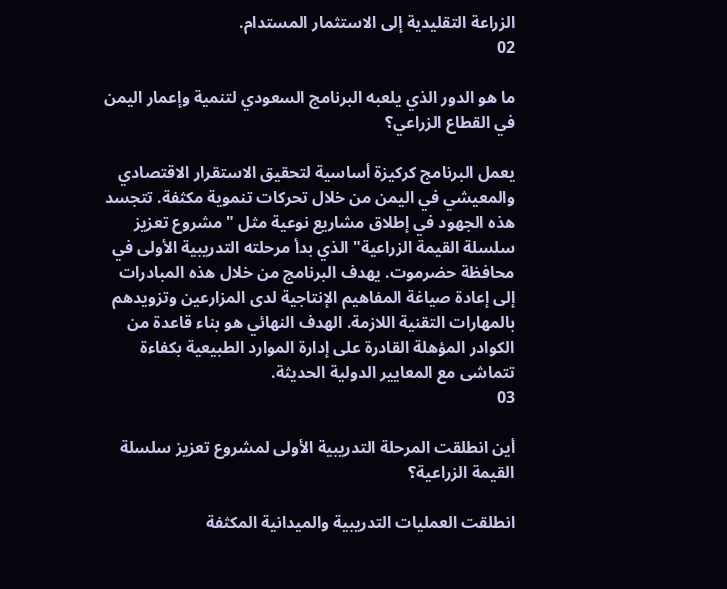الزراعة التقليدية إلى الاستثمار المستدام.
02

ما هو الدور الذي يلعبه البرنامج السعودي لتنمية وإعمار اليمن في القطاع الزراعي؟

يعمل البرنامج كركيزة أساسية لتحقيق الاستقرار الاقتصادي والمعيشي في اليمن من خلال تحركات تنموية مكثفة. تتجسد هذه الجهود في إطلاق مشاريع نوعية مثل "مشروع تعزيز سلسلة القيمة الزراعية" الذي بدأ مرحلته التدريبية الأولى في محافظة حضرموت. يهدف البرنامج من خلال هذه المبادرات إلى إعادة صياغة المفاهيم الإنتاجية لدى المزارعين وتزويدهم بالمهارات التقنية اللازمة. الهدف النهائي هو بناء قاعدة من الكوادر المؤهلة القادرة على إدارة الموارد الطبيعية بكفاءة تتماشى مع المعايير الدولية الحديثة.
03

أين انطلقت المرحلة التدريبية الأولى لمشروع تعزيز سلسلة القيمة الزراعية؟

انطلقت العمليات التدريبية والميدانية المكثفة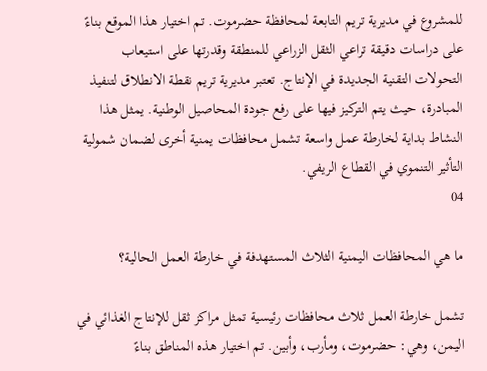للمشروع في مديرية تريم التابعة لمحافظة حضرموت. تم اختيار هذا الموقع بناءً على دراسات دقيقة تراعي الثقل الزراعي للمنطقة وقدرتها على استيعاب التحولات التقنية الجديدة في الإنتاج. تعتبر مديرية تريم نقطة الانطلاق لتنفيذ المبادرة، حيث يتم التركيز فيها على رفع جودة المحاصيل الوطنية. يمثل هذا النشاط بداية لخارطة عمل واسعة تشمل محافظات يمنية أخرى لضمان شمولية التأثير التنموي في القطاع الريفي.
04

ما هي المحافظات اليمنية الثلاث المستهدفة في خارطة العمل الحالية؟

تشمل خارطة العمل ثلاث محافظات رئيسية تمثل مراكز ثقل للإنتاج الغذائي في اليمن، وهي: حضرموت، ومأرب، وأبين. تم اختيار هذه المناطق بناءً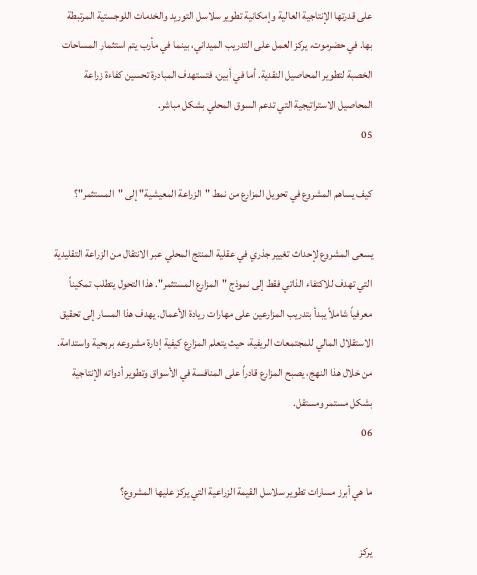على قدرتها الإنتاجية العالية وإمكانية تطوير سلاسل التوريد والخدمات اللوجستية المرتبطة بها. في حضرموت، يركز العمل على التدريب الميداني، بينما في مأرب يتم استثمار المساحات الخصبة لتطوير المحاصيل النقدية. أما في أبين، فتستهدف المبادرة تحسين كفاءة زراعة المحاصيل الاستراتيجية التي تدعم السوق المحلي بشكل مباشر.
05

كيف يساهم المشروع في تحويل المزارع من نمط "الزراعة المعيشية" إلى "المستثمر"؟

يسعى المشروع لإحداث تغيير جذري في عقلية المنتج المحلي عبر الانتقال من الزراعة التقليدية التي تهدف للاكتفاء الذاتي فقط إلى نموذج "المزارع المستثمر". هذا التحول يتطلب تمكيناً معرفياً شاملاً يبدأ بتدريب المزارعين على مهارات ريادة الأعمال. يهدف هذا المسار إلى تحقيق الاستقلال المالي للمجتمعات الريفية، حيث يتعلم المزارع كيفية إدارة مشروعه بربحية واستدامة. من خلال هذا النهج، يصبح المزارع قادراً على المنافسة في الأسواق وتطوير أدواته الإنتاجية بشكل مستمر ومستقل.
06

ما هي أبرز مسارات تطوير سلاسل القيمة الزراعية التي يركز عليها المشروع؟

يركز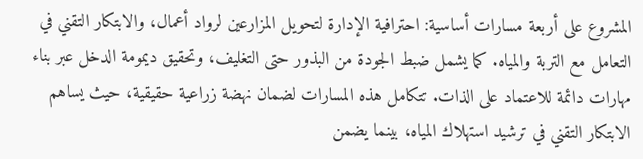المشروع على أربعة مسارات أساسية: احترافية الإدارة لتحويل المزارعين لرواد أعمال، والابتكار التقني في التعامل مع التربة والمياه. كما يشمل ضبط الجودة من البذور حتى التغليف، وتحقيق ديمومة الدخل عبر بناء مهارات دائمة للاعتماد على الذات. تتكامل هذه المسارات لضمان نهضة زراعية حقيقية، حيث يساهم الابتكار التقني في ترشيد استهلاك المياه، بينما يضمن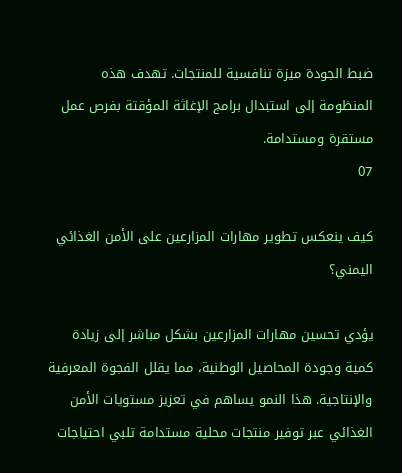ضبط الجودة ميزة تنافسية للمنتجات. تهدف هذه المنظومة إلى استبدال برامج الإغاثة المؤقتة بفرص عمل مستقرة ومستدامة.
07

كيف ينعكس تطوير مهارات المزارعين على الأمن الغذائي اليمني؟

يؤدي تحسين مهارات المزارعين بشكل مباشر إلى زيادة كمية وجودة المحاصيل الوطنية، مما يقلل الفجوة المعرفية والإنتاجية. هذا النمو يساهم في تعزيز مستويات الأمن الغذائي عبر توفير منتجات محلية مستدامة تلبي احتياجات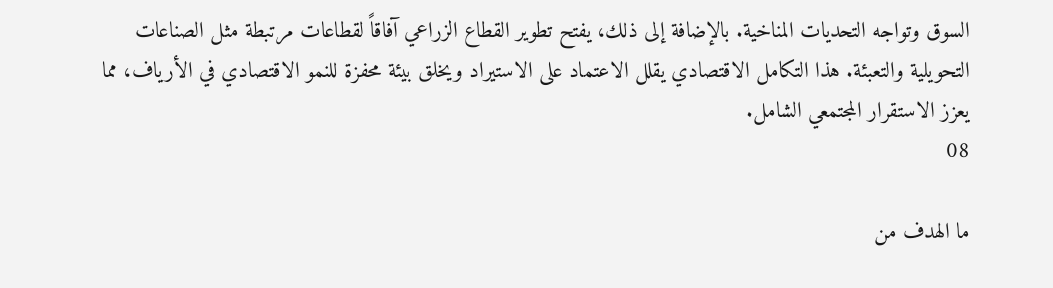السوق وتواجه التحديات المناخية. بالإضافة إلى ذلك، يفتح تطوير القطاع الزراعي آفاقاً لقطاعات مرتبطة مثل الصناعات التحويلية والتعبئة. هذا التكامل الاقتصادي يقلل الاعتماد على الاستيراد ويخلق بيئة محفزة للنمو الاقتصادي في الأرياف، مما يعزز الاستقرار المجتمعي الشامل.
08

ما الهدف من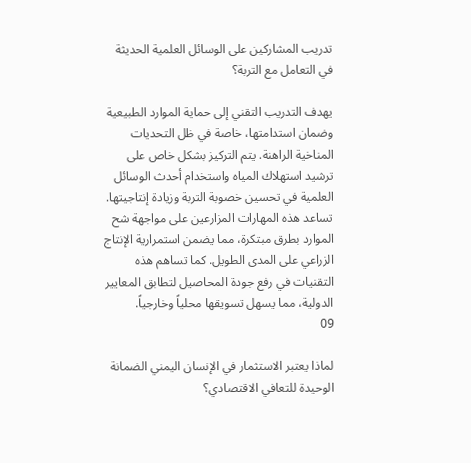تدريب المشاركين على الوسائل العلمية الحديثة في التعامل مع التربة؟

يهدف التدريب التقني إلى حماية الموارد الطبيعية وضمان استدامتها، خاصة في ظل التحديات المناخية الراهنة. يتم التركيز بشكل خاص على ترشيد استهلاك المياه واستخدام أحدث الوسائل العلمية في تحسين خصوبة التربة وزيادة إنتاجيتها. تساعد هذه المهارات المزارعين على مواجهة شح الموارد بطرق مبتكرة، مما يضمن استمرارية الإنتاج الزراعي على المدى الطويل. كما تساهم هذه التقنيات في رفع جودة المحاصيل لتطابق المعايير الدولية، مما يسهل تسويقها محلياً وخارجياً.
09

لماذا يعتبر الاستثمار في الإنسان اليمني الضمانة الوحيدة للتعافي الاقتصادي؟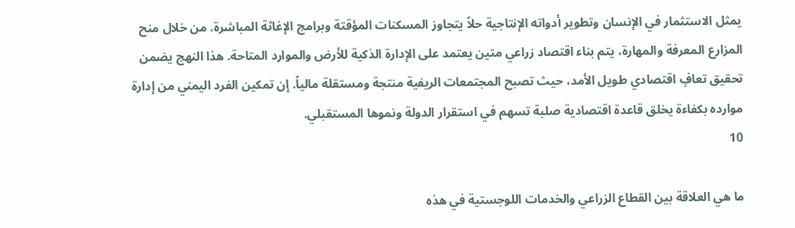يمثل الاستثمار في الإنسان وتطوير أدواته الإنتاجية حلاً يتجاوز المسكنات المؤقتة وبرامج الإغاثة المباشرة. من خلال منح المزارع المعرفة والمهارة، يتم بناء اقتصاد زراعي متين يعتمد على الإدارة الذكية للأرض والموارد المتاحة. هذا النهج يضمن تحقيق تعافٍ اقتصادي طويل الأمد، حيث تصبح المجتمعات الريفية منتجة ومستقلة مالياً. إن تمكين الفرد اليمني من إدارة موارده بكفاءة يخلق قاعدة اقتصادية صلبة تسهم في استقرار الدولة ونموها المستقبلي.
10

ما هي العلاقة بين القطاع الزراعي والخدمات اللوجستية في هذه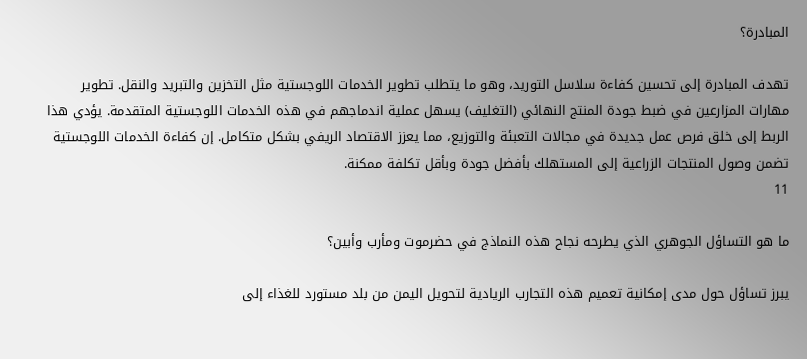المبادرة؟

تهدف المبادرة إلى تحسين كفاءة سلاسل التوريد، وهو ما يتطلب تطوير الخدمات اللوجستية مثل التخزين والتبريد والنقل. تطوير مهارات المزارعين في ضبط جودة المنتج النهائي (التغليف) يسهل عملية اندماجهم في هذه الخدمات اللوجستية المتقدمة. يؤدي هذا الربط إلى خلق فرص عمل جديدة في مجالات التعبئة والتوزيع، مما يعزز الاقتصاد الريفي بشكل متكامل. إن كفاءة الخدمات اللوجستية تضمن وصول المنتجات الزراعية إلى المستهلك بأفضل جودة وبأقل تكلفة ممكنة.
11

ما هو التساؤل الجوهري الذي يطرحه نجاح هذه النماذج في حضرموت ومأرب وأبين؟

يبرز تساؤل حول مدى إمكانية تعميم هذه التجارب الريادية لتحويل اليمن من بلد مستورد للغذاء إلى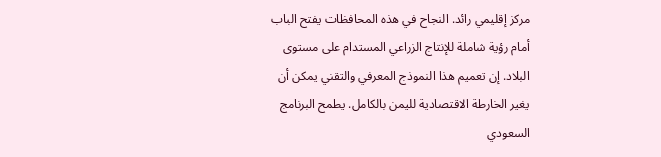مركز إقليمي رائد. النجاح في هذه المحافظات يفتح الباب أمام رؤية شاملة للإنتاج الزراعي المستدام على مستوى البلاد. إن تعميم هذا النموذج المعرفي والتقني يمكن أن يغير الخارطة الاقتصادية لليمن بالكامل. يطمح البرنامج السعودي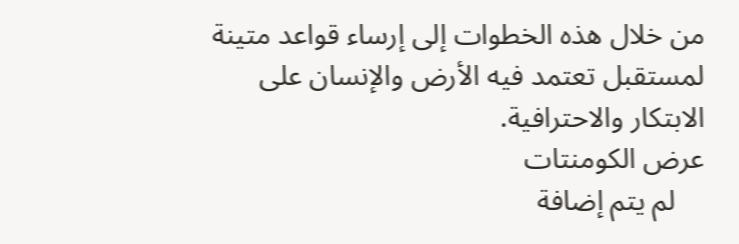من خلال هذه الخطوات إلى إرساء قواعد متينة لمستقبل تعتمد فيه الأرض والإنسان على الابتكار والاحترافية.
عرض الكومنتات
    لم يتم إضافة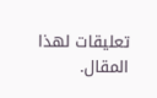تعليقات لهذا المقال.